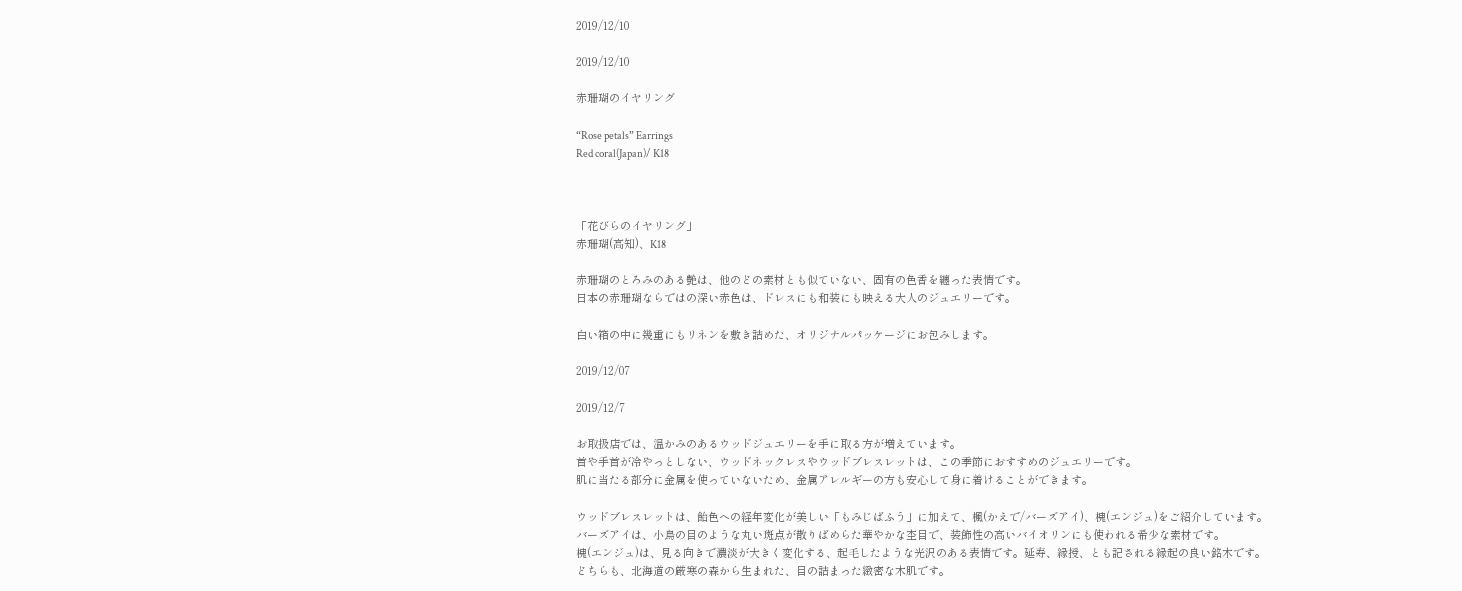2019/12/10

2019/12/10

赤珊瑚のイヤリング

“Rose petals” Earrings
Red coral(Japan)/ K18



「花びらのイヤリング」
赤珊瑚(高知)、K18

赤珊瑚のとろみのある艶は、他のどの素材とも似ていない、固有の色香を纏った表情です。
日本の赤珊瑚ならではの深い赤色は、ドレスにも和装にも映える大人のジュエリーです。

白い箱の中に幾重にもリネンを敷き詰めた、オリジナルパッケージにお包みします。

2019/12/07

2019/12/7

お取扱店では、温かみのあるウッドジュエリーを手に取る方が増えています。
首や手首が冷やっとしない、ウッドネックレスやウッドブレスレットは、この季節におすすめのジュエリーです。
肌に当たる部分に金属を使っていないため、金属アレルギーの方も安心して身に着けることができます。

ウッドブレスレットは、飴色への経年変化が美しい「もみじばふう」に加えて、楓(かえで/バーズアイ)、槐(エンジュ)をご紹介しています。
バーズアイは、小鳥の目のような丸い斑点が散りばめらた華やかな杢目で、装飾性の高いバイオリンにも使われる希少な素材です。
槐(エンジュ)は、見る向きで濃淡が大きく変化する、起毛したような光沢のある表情です。延寿、縁授、とも記される縁起の良い銘木です。
どちらも、北海道の厳寒の森から生まれた、目の詰まった緻密な木肌です。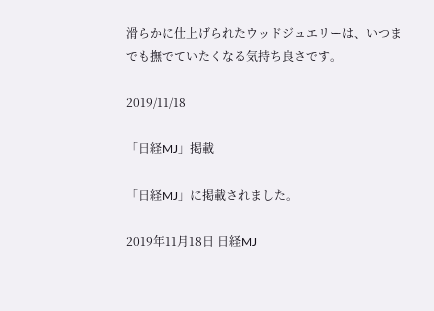滑らかに仕上げられたウッドジュエリーは、いつまでも撫でていたくなる気持ち良さです。

2019/11/18

「日経MJ」掲載

「日経MJ」に掲載されました。

2019年11月18日 日経MJ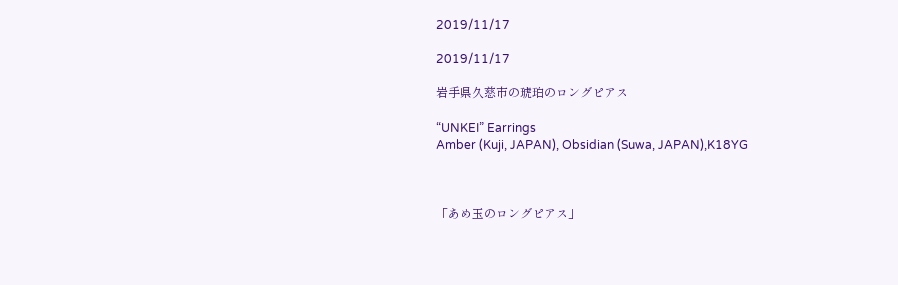2019/11/17

2019/11/17

岩手県久慈市の琥珀のロングピアス

“UNKEI” Earrings
Amber (Kuji, JAPAN), Obsidian (Suwa, JAPAN),K18YG



「あめ玉のロングピアス」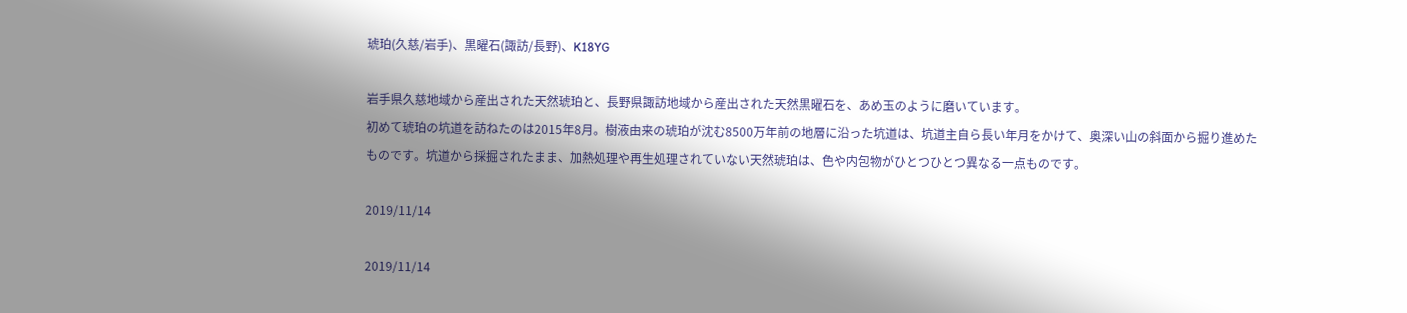琥珀(久慈/岩手)、黒曜石(諏訪/長野)、K18YG

岩手県久慈地域から産出された天然琥珀と、長野県諏訪地域から産出された天然黒曜石を、あめ玉のように磨いています。
初めて琥珀の坑道を訪ねたのは2015年8月。樹液由来の琥珀が沈む8500万年前の地層に沿った坑道は、坑道主自ら長い年月をかけて、奥深い山の斜面から掘り進めたものです。坑道から採掘されたまま、加熱処理や再生処理されていない天然琥珀は、色や内包物がひとつひとつ異なる一点ものです。

2019/11/14

2019/11/14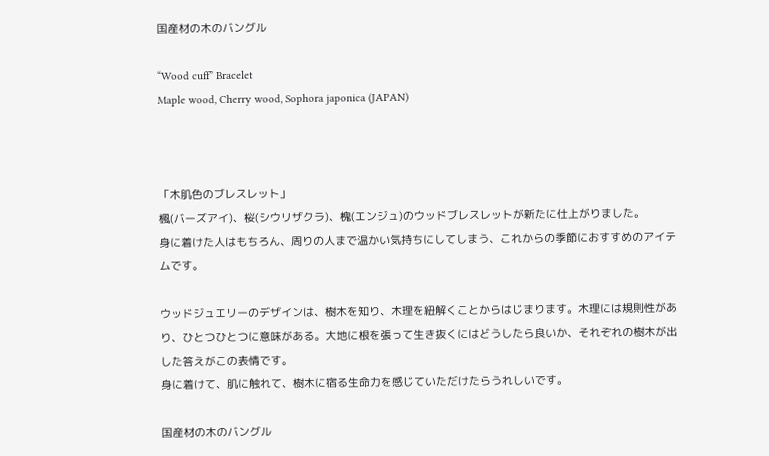国産材の木のバングル

“Wood cuff” Bracelet
Maple wood, Cherry wood, Sophora japonica (JAPAN)



「木肌色のブレスレット」
楓(バーズアイ)、桜(シウリザクラ)、槐(エンジュ)のウッドブレスレットが新たに仕上がりました。
身に着けた人はもちろん、周りの人まで温かい気持ちにしてしまう、これからの季節におすすめのアイテムです。

ウッドジュエリーのデザインは、樹木を知り、木理を紐解くことからはじまります。木理には規則性があり、ひとつひとつに意味がある。大地に根を張って生き抜くにはどうしたら良いか、それぞれの樹木が出した答えがこの表情です。
身に着けて、肌に触れて、樹木に宿る生命力を感じていただけたらうれしいです。

国産材の木のバングル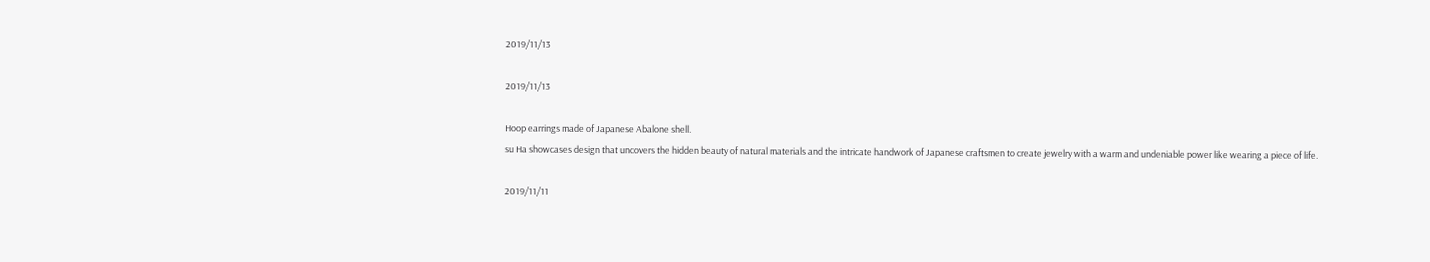2019/11/13

2019/11/13

Hoop earrings made of Japanese Abalone shell.
su Ha showcases design that uncovers the hidden beauty of natural materials and the intricate handwork of Japanese craftsmen to create jewelry with a warm and undeniable power like wearing a piece of life.

2019/11/11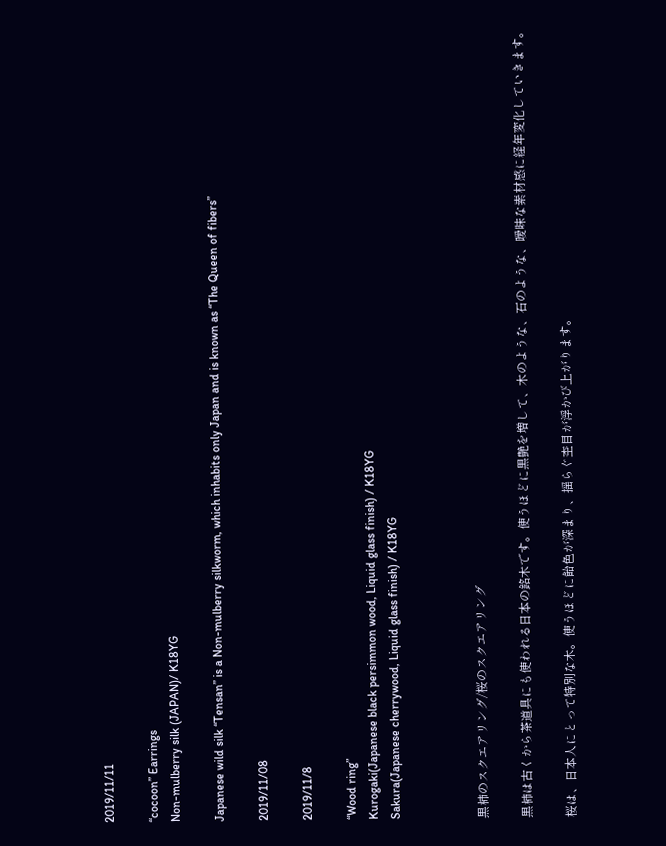2019/11/11

“cocoon” Earrings
Non-mulberry silk (JAPAN)/ K18YG

Japanese wild silk “Tensan” is a Non-mulberry silkworm, which inhabits only Japan and is known as “The Queen of fibers”

2019/11/08

2019/11/8

“Wood ring”
Kurogaki(Japanese black persimmon wood, Liquid glass finish) / K18YG
Sakura(Japanese cherrywood, Liquid glass finish) / K18YG



黒柿のスクエアリング/桜のスクエアリング

黒柿は古くから茶道具にも使われる日本の銘木です。使うほどに黒艶を増して、木のような、石のような、曖昧な素材感に経年変化していきます。

桜は、日本人にとって特別な木。使うほどに飴色が深まり、揺らぐ杢目が浮かび上がります。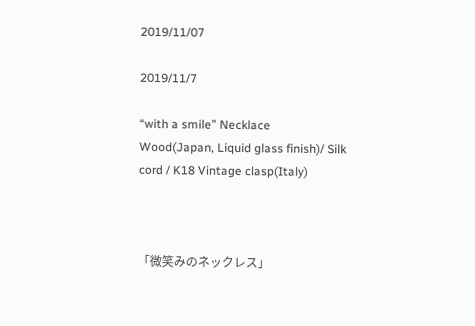2019/11/07

2019/11/7

“with a smile” Necklace
Wood(Japan, Liquid glass finish)/ Silk cord / K18 Vintage clasp(Italy)



「微笑みのネックレス」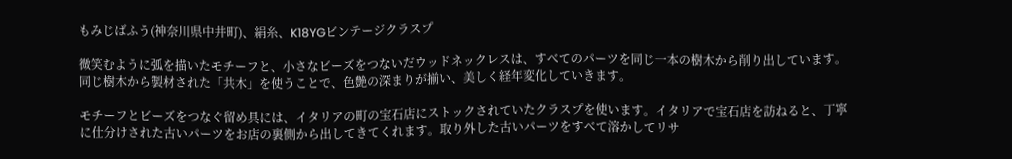もみじばふう(神奈川県中井町)、絹糸、K18YGビンテージクラスプ

微笑むように弧を描いたモチーフと、小さなビーズをつないだウッドネックレスは、すべてのパーツを同じ一本の樹木から削り出しています。同じ樹木から製材された「共木」を使うことで、色艶の深まりが揃い、美しく経年変化していきます。

モチーフとビーズをつなぐ留め具には、イタリアの町の宝石店にストックされていたクラスプを使います。イタリアで宝石店を訪ねると、丁寧に仕分けされた古いパーツをお店の裏側から出してきてくれます。取り外した古いパーツをすべて溶かしてリサ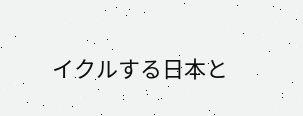イクルする日本と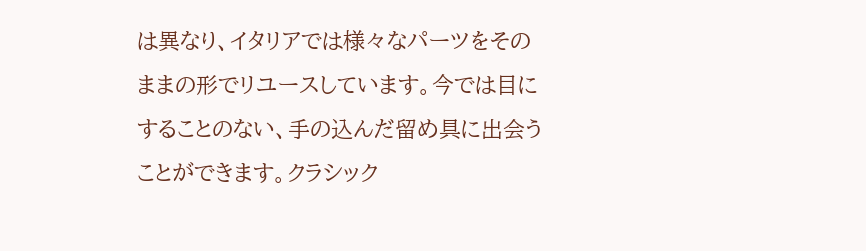は異なり、イタリアでは様々なパーツをそのままの形でリユースしています。今では目にすることのない、手の込んだ留め具に出会うことができます。クラシック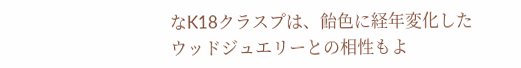なK18クラスプは、飴色に経年変化したウッドジュエリーとの相性もよ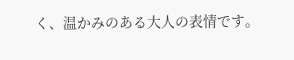く、温かみのある大人の表情です。